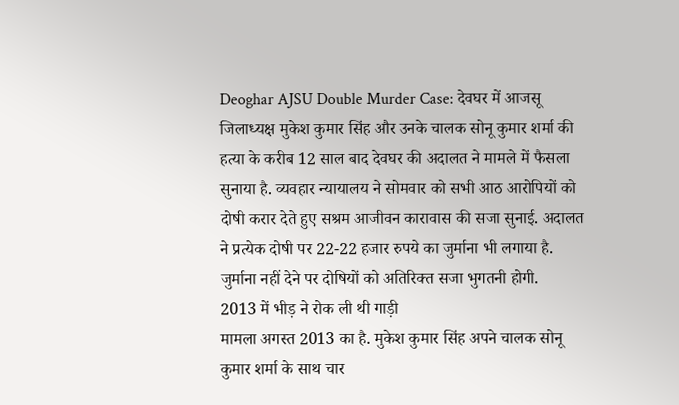Deoghar AJSU Double Murder Case: देवघर में आजसू जिलाध्यक्ष मुकेश कुमार सिंह और उनके चालक सोनू कुमार शर्मा की हत्या के करीब 12 साल बाद देवघर की अदालत ने मामले में फैसला सुनाया है. व्यवहार न्यायालय ने सोमवार को सभी आठ आरोपियों को दोषी करार देते हुए सश्रम आजीवन कारावास की सजा सुनाई. अदालत ने प्रत्येक दोषी पर 22-22 हजार रुपये का जुर्माना भी लगाया है. जुर्माना नहीं देने पर दोषियों को अतिरिक्त सजा भुगतनी होगी.
2013 में भीड़ ने रोक ली थी गाड़ी
मामला अगस्त 2013 का है. मुकेश कुमार सिंह अपने चालक सोनू कुमार शर्मा के साथ चार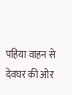पहिया वाहन से देवघर की ओर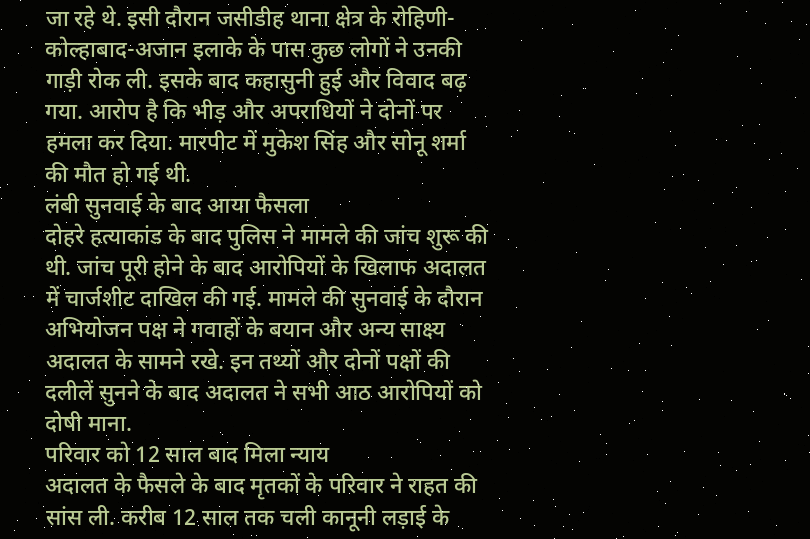जा रहे थे. इसी दौरान जसीडीह थाना क्षेत्र के रोहिणी-कोल्हाबाद-अजान इलाके के पास कुछ लोगों ने उनकी गाड़ी रोक ली. इसके बाद कहासुनी हुई और विवाद बढ़ गया. आरोप है कि भीड़ और अपराधियों ने दोनों पर हमला कर दिया. मारपीट में मुकेश सिंह और सोनू शर्मा की मौत हो गई थी.
लंबी सुनवाई के बाद आया फैसला
दोहरे हत्याकांड के बाद पुलिस ने मामले की जांच शुरू की थी. जांच पूरी होने के बाद आरोपियों के खिलाफ अदालत में चार्जशीट दाखिल की गई. मामले की सुनवाई के दौरान अभियोजन पक्ष ने गवाहों के बयान और अन्य साक्ष्य अदालत के सामने रखे. इन तथ्यों और दोनों पक्षों की दलीलें सुनने के बाद अदालत ने सभी आठ आरोपियों को दोषी माना.
परिवार को 12 साल बाद मिला न्याय
अदालत के फैसले के बाद मृतकों के परिवार ने राहत की सांस ली. करीब 12 साल तक चली कानूनी लड़ाई के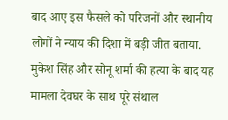बाद आए इस फैसले को परिजनों और स्थानीय लोगों ने न्याय की दिशा में बड़ी जीत बताया. मुकेश सिंह और सोनू शर्मा की हत्या के बाद यह मामला देवघर के साथ पूरे संथाल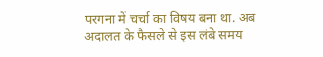परगना में चर्चा का विषय बना था. अब अदालत के फैसले से इस लंबे समय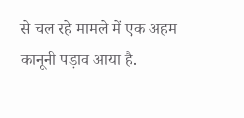से चल रहे मामले में एक अहम कानूनी पड़ाव आया है.